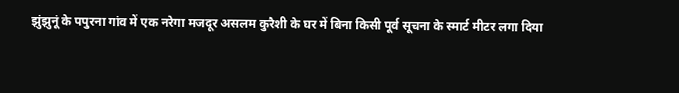झुंझुनूं के पपुरना गांव में एक नरेगा मजदूर असलम कुरैशी के घर में बिना किसी पूर्व सूचना के स्मार्ट मीटर लगा दिया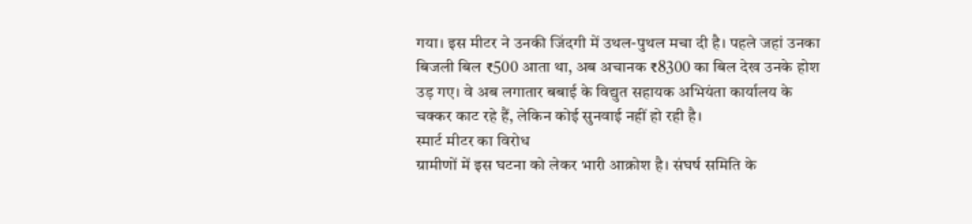गया। इस मीटर ने उनकी जिंदगी में उथल-पुथल मचा दी है। पहले जहां उनका बिजली बिल ₹500 आता था, अब अचानक ₹8300 का बिल देख उनके होश उड़ गए। वे अब लगातार बबाई के विद्युत सहायक अभियंता कार्यालय के चक्कर काट रहे हैं, लेकिन कोई सुनवाई नहीं हो रही है।
स्मार्ट मीटर का विरोध
ग्रामीणों में इस घटना को लेकर भारी आक्रोश है। संघर्ष समिति के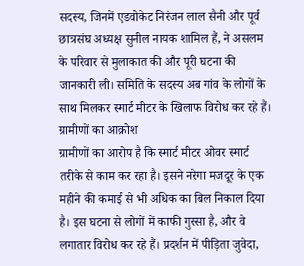सदस्य, जिनमें एडवोकेट निरंजन लाल सैनी और पूर्व छात्रसंघ अध्यक्ष सुनील नायक शामिल हैं, ने असलम के परिवार से मुलाकात की और पूरी घटना की जानकारी ली। समिति के सदस्य अब गांव के लोगों के साथ मिलकर स्मार्ट मीटर के खिलाफ विरोध कर रहे हैं।
ग्रामीणों का आक्रोश
ग्रामीणों का आरोप है कि स्मार्ट मीटर ओवर स्मार्ट तरीके से काम कर रहा है। इसने नरेगा मजदूर के एक महीने की कमाई से भी अधिक का बिल निकाल दिया है। इस घटना से लोगों में काफी गुस्सा है, और वे लगातार विरोध कर रहे हैं। प्रदर्शन में पीड़िता जुवेदा,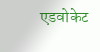एडवोकेट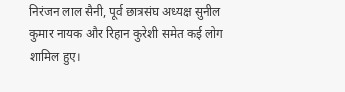निरंजन लाल सैनी, पूर्व छात्रसंघ अध्यक्ष सुनील कुमार नायक और रिहान कुरेशी समेत कई लोग शामिल हुए।